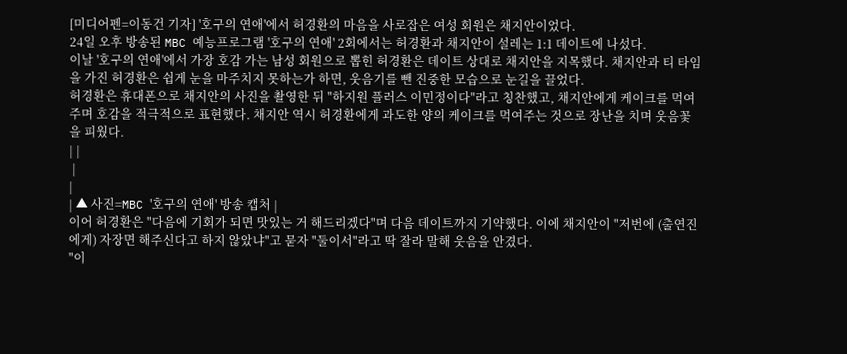[미디어펜=이동건 기자] '호구의 연애'에서 허경환의 마음을 사로잡은 여성 회원은 채지안이었다.
24일 오후 방송된 MBC 예능프로그램 '호구의 연애' 2회에서는 허경환과 채지안이 설레는 1:1 데이트에 나섰다.
이날 '호구의 연애'에서 가장 호감 가는 남성 회원으로 뽑힌 허경환은 데이트 상대로 채지안을 지목했다. 채지안과 티 타임을 가진 허경환은 쉽게 눈을 마주치지 못하는가 하면, 웃음기를 뺀 진중한 모습으로 눈길을 끌었다.
허경환은 휴대폰으로 채지안의 사진을 촬영한 뒤 "하지원 플러스 이민정이다"라고 칭찬했고, 채지안에게 케이크를 먹여주며 호감을 적극적으로 표현했다. 채지안 역시 허경환에게 과도한 양의 케이크를 먹여주는 것으로 장난을 치며 웃음꽃을 피웠다.
| |
 |
|
| ▲ 사진=MBC '호구의 연애' 방송 캡처 |
이어 허경환은 "다음에 기회가 되면 맛있는 거 해드리겠다"며 다음 데이트까지 기약했다. 이에 채지안이 "저번에 (출연진에게) 자장면 해주신다고 하지 않았냐"고 묻자 "둘이서"라고 딱 잘라 말해 웃음을 안겼다.
"이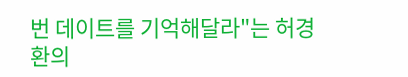번 데이트를 기억해달라"는 허경환의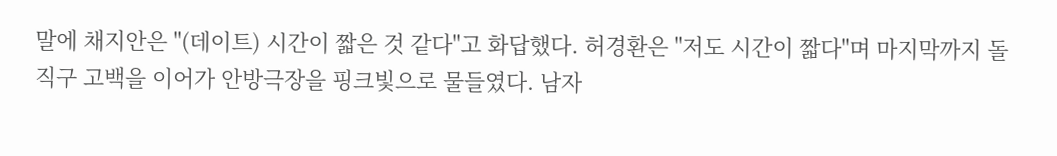말에 채지안은 "(데이트) 시간이 짧은 것 같다"고 화답했다. 허경환은 "저도 시간이 짧다"며 마지막까지 돌직구 고백을 이어가 안방극장을 핑크빛으로 물들였다. 남자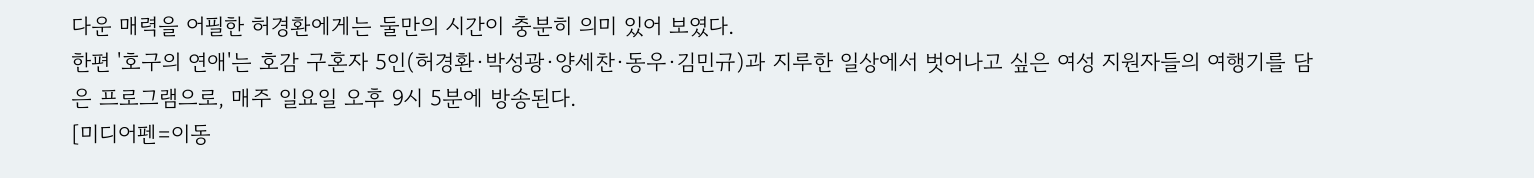다운 매력을 어필한 허경환에게는 둘만의 시간이 충분히 의미 있어 보였다.
한편 '호구의 연애'는 호감 구혼자 5인(허경환·박성광·양세찬·동우·김민규)과 지루한 일상에서 벗어나고 싶은 여성 지원자들의 여행기를 담은 프로그램으로, 매주 일요일 오후 9시 5분에 방송된다.
[미디어펜=이동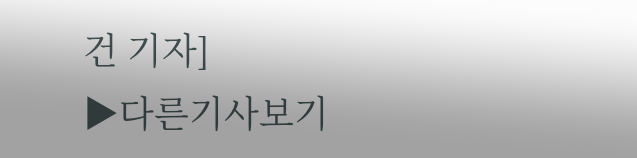건 기자]
▶다른기사보기